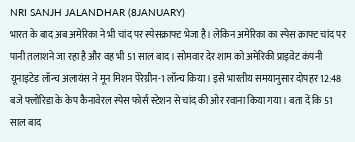NRI SANJH JALANDHAR (8JANUARY)
भारत के बाद अब अमेरिका ने भी चांद पर स्पेसक्राफ्ट भेजा है। लेकिन अमेरिका का स्पेस क्राफ्ट चांद पर पानी तलाशने जा रहा है और वह भी 51 साल बाद। सोमवार देर शाम को अमेरिकी प्राइवेट कंपनी यूनाइटेड लॉन्च अलायंस ने मून मिशन पेरेग्रीन-1 लॉन्च किया। इसे भारतीय समयानुसार दोपहर 12:48 बजे फ्लोरिडा के केप कैनावेरल स्पेस फोर्स स्टेशन से चांद की ओर रवाना किया गया। बता दें कि 51 साल बाद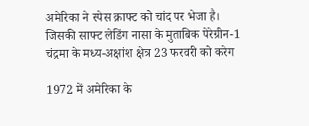अमेरिका ने स्पेस क्राफ्ट को चांद पर भेजा है। जिसकी साफ्ट लेडिंग नासा के मुताबिक पेरेग्रीन-1 चंद्रमा के मध्य-अक्षांश क्षेत्र 23 फरवरी को करेग

1972 में अमेरिका के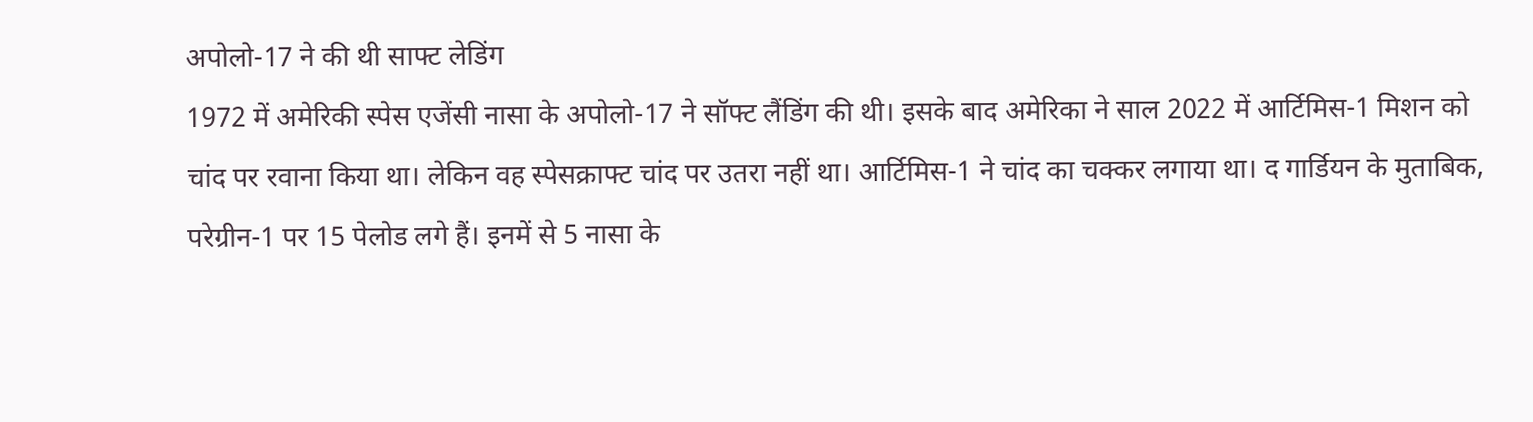अपोलो-17 ने की थी साफ्ट लेडिंग
1972 में अमेरिकी स्पेस एजेंसी नासा के अपोलो-17 ने सॉफ्ट लैंडिंग की थी। इसके बाद अमेरिका ने साल 2022 में आर्टिमिस-1 मिशन को चांद पर रवाना किया था। लेकिन वह स्पेसक्राफ्ट चांद पर उतरा नहीं था। आर्टिमिस-1 ने चांद का चक्कर लगाया था। द गार्डियन के मुताबिक, परेग्रीन-1 पर 15 पेलोड लगे हैं। इनमें से 5 नासा के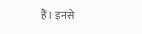हैं। इनसे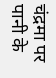चंद्रमा पर पानी के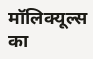मॉलिक्यूल्स का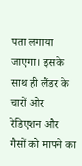पता लगाया जाएगा। इसके साथ ही लैंडर के चारों ओर रेडिएशन और गैसों को मापने का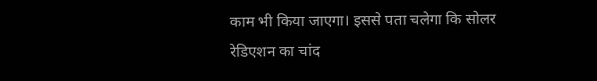काम भी किया जाएगा। इससे पता चलेगा कि सोलर रेडिएशन का चांद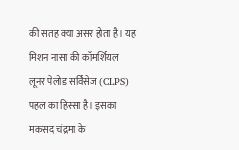की सतह क्या असर होता है। यह मिशन नासा की कॉमर्शियल लूनर पेलोड सर्विसेज (CLPS) पहल का हिस्सा है। इसका मकसद चंद्रमा के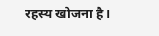रहस्य खोजना है।